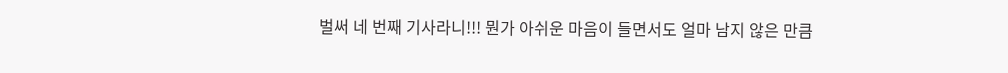벌써 네 번째 기사라니!!! 뭔가 아쉬운 마음이 들면서도 얼마 남지 않은 만큼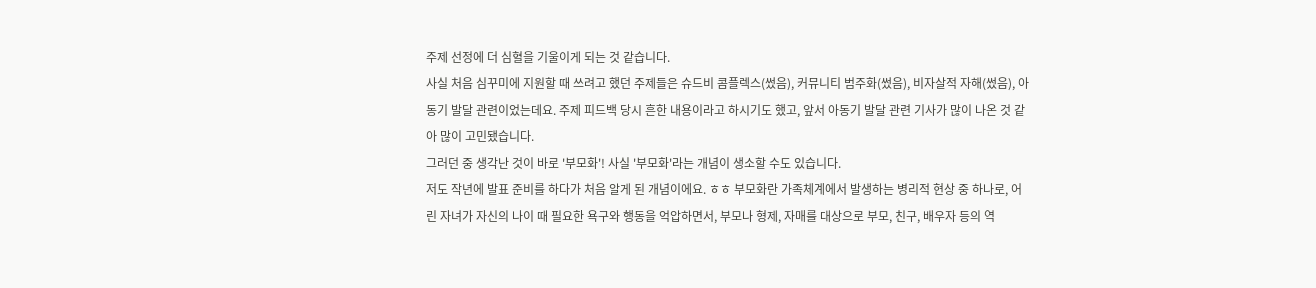주제 선정에 더 심혈을 기울이게 되는 것 같습니다.
사실 처음 심꾸미에 지원할 때 쓰려고 했던 주제들은 슈드비 콤플렉스(썼음), 커뮤니티 범주화(썼음), 비자살적 자해(썼음), 아동기 발달 관련이었는데요. 주제 피드백 당시 흔한 내용이라고 하시기도 했고, 앞서 아동기 발달 관련 기사가 많이 나온 것 같아 많이 고민됐습니다.
그러던 중 생각난 것이 바로 '부모화'! 사실 '부모화'라는 개념이 생소할 수도 있습니다.
저도 작년에 발표 준비를 하다가 처음 알게 된 개념이에요. ㅎㅎ 부모화란 가족체계에서 발생하는 병리적 현상 중 하나로, 어린 자녀가 자신의 나이 때 필요한 욕구와 행동을 억압하면서, 부모나 형제, 자매를 대상으로 부모, 친구, 배우자 등의 역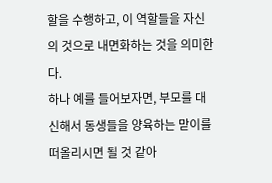할을 수행하고, 이 역할들을 자신의 것으로 내면화하는 것을 의미한다.
하나 예를 들어보자면, 부모를 대신해서 동생들을 양육하는 맏이를 떠올리시면 될 것 같아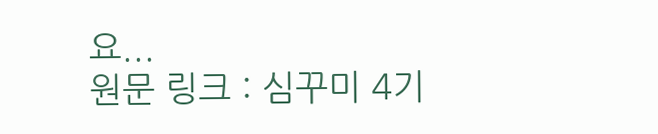요...
원문 링크 : 심꾸미 4기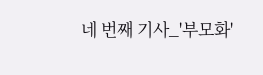네 번째 기사_'부모화'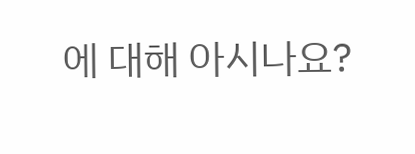에 대해 아시나요?